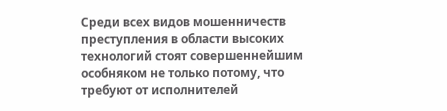Среди всех видов мошенничеств преступления в области высоких технологий стоят совершеннейшим особняком не только потому, что требуют от исполнителей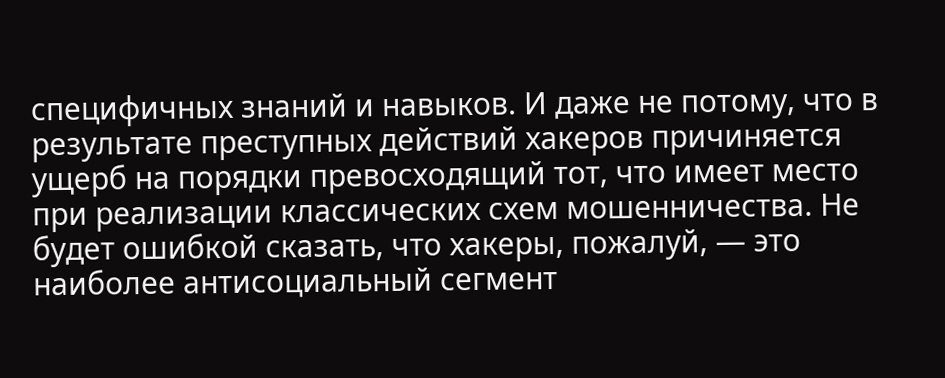специфичных знаний и навыков. И даже не потому, что в результате преступных действий хакеров причиняется ущерб на порядки превосходящий тот, что имеет место при реализации классических схем мошенничества. Не будет ошибкой сказать, что хакеры, пожалуй, — это наиболее антисоциальный сегмент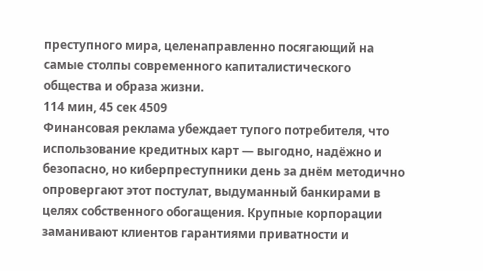преступного мира, целенаправленно посягающий на самые столпы современного капиталистического общества и образа жизни.
114 мин, 45 сек 4509
Финансовая реклама убеждает тупого потребителя, что использование кредитных карт — выгодно, надёжно и безопасно, но киберпреступники день за днём методично опровергают этот постулат, выдуманный банкирами в целях собственного обогащения. Крупные корпорации заманивают клиентов гарантиями приватности и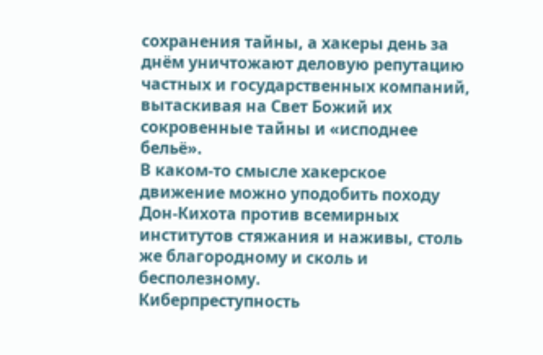сохранения тайны, а хакеры день за днём уничтожают деловую репутацию частных и государственных компаний, вытаскивая на Свет Божий их сокровенные тайны и «исподнее бельё».
В каком-то смысле хакерское движение можно уподобить походу Дон-Кихота против всемирных институтов стяжания и наживы, столь же благородному и сколь и бесполезному.
Киберпреступность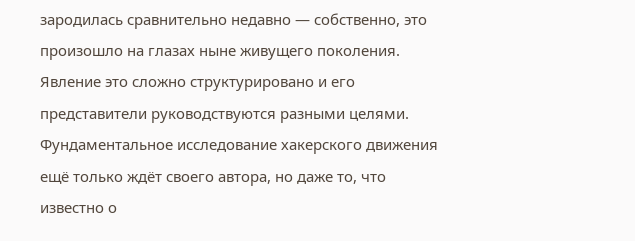зародилась сравнительно недавно — собственно, это произошло на глазах ныне живущего поколения. Явление это сложно структурировано и его представители руководствуются разными целями. Фундаментальное исследование хакерского движения ещё только ждёт своего автора, но даже то, что известно о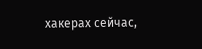хакерах сейчас,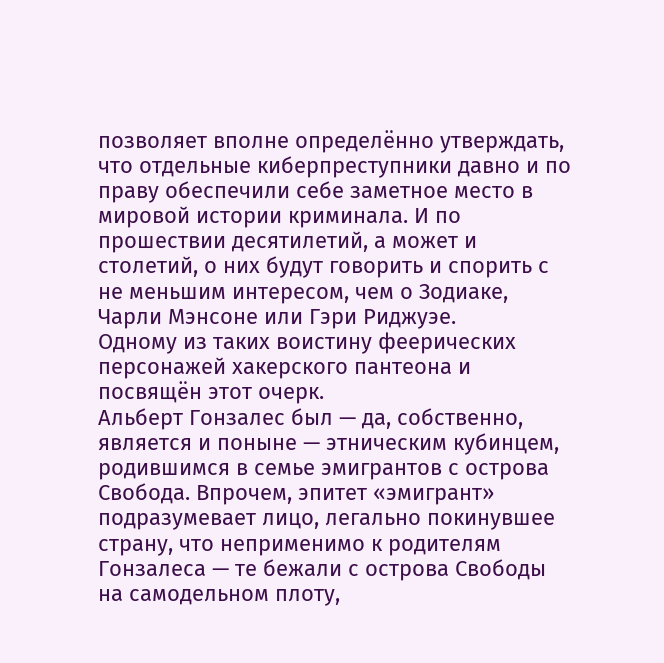позволяет вполне определённо утверждать, что отдельные киберпреступники давно и по праву обеспечили себе заметное место в мировой истории криминала. И по прошествии десятилетий, а может и столетий, о них будут говорить и спорить с не меньшим интересом, чем о Зодиаке, Чарли Мэнсоне или Гэри Риджуэе.
Одному из таких воистину феерических персонажей хакерского пантеона и посвящён этот очерк.
Альберт Гонзалес был — да, собственно, является и поныне — этническим кубинцем, родившимся в семье эмигрантов с острова Свобода. Впрочем, эпитет «эмигрант» подразумевает лицо, легально покинувшее страну, что неприменимо к родителям Гонзалеса — те бежали с острова Свободы на самодельном плоту,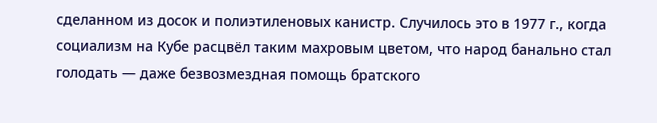сделанном из досок и полиэтиленовых канистр. Случилось это в 1977 г., когда социализм на Кубе расцвёл таким махровым цветом, что народ банально стал голодать — даже безвозмездная помощь братского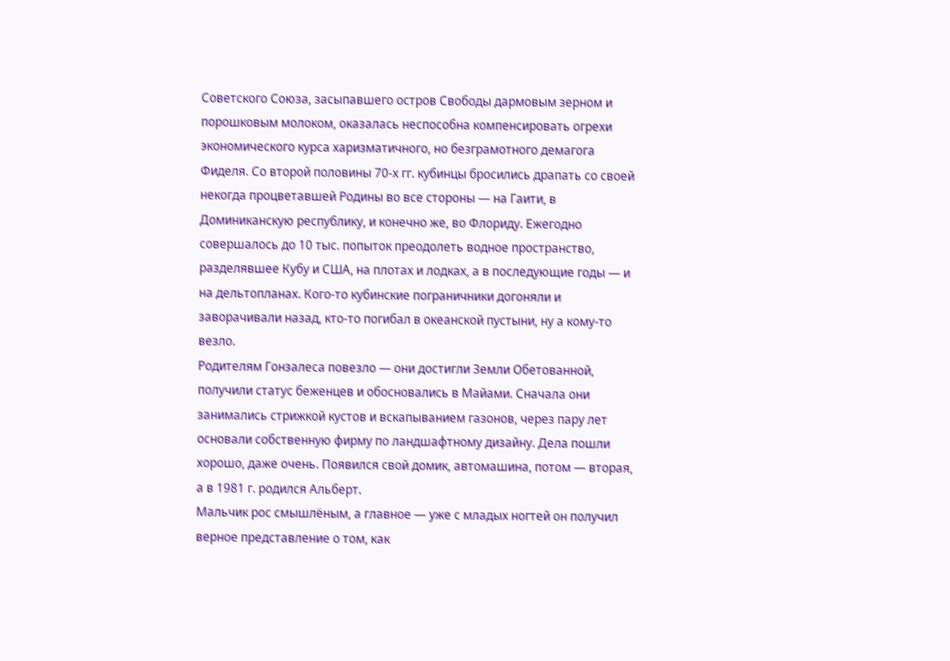Советского Союза, засыпавшего остров Свободы дармовым зерном и порошковым молоком, оказалась неспособна компенсировать огрехи экономического курса харизматичного, но безграмотного демагога Фиделя. Со второй половины 70-х гг. кубинцы бросились драпать со своей некогда процветавшей Родины во все стороны — на Гаити, в Доминиканскую республику, и конечно же, во Флориду. Ежегодно совершалось до 10 тыс. попыток преодолеть водное пространство, разделявшее Кубу и США, на плотах и лодках, а в последующие годы — и на дельтопланах. Кого-то кубинские пограничники догоняли и заворачивали назад, кто-то погибал в океанской пустыни, ну а кому-то везло.
Родителям Гонзалеса повезло — они достигли Земли Обетованной, получили статус беженцев и обосновались в Майами. Сначала они занимались стрижкой кустов и вскапыванием газонов, через пару лет основали собственную фирму по ландшафтному дизайну. Дела пошли хорошо, даже очень. Появился свой домик, автомашина, потом — вторая, а в 1981 г. родился Альберт.
Мальчик рос смышлёным, а главное — уже с младых ногтей он получил верное представление о том, как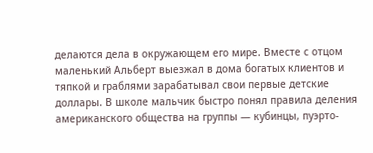делаются дела в окружающем его мире. Вместе с отцом маленький Альберт выезжал в дома богатых клиентов и тяпкой и граблями зарабатывал свои первые детские доллары. В школе мальчик быстро понял правила деления американского общества на группы — кубинцы, пуэрто-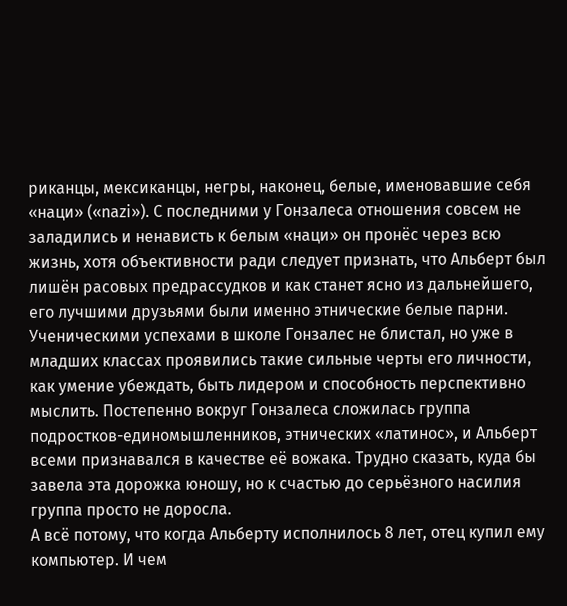риканцы, мексиканцы, негры, наконец, белые, именовавшие себя «наци» («nazi»). С последними у Гонзалеса отношения совсем не заладились и ненависть к белым «наци» он пронёс через всю жизнь, хотя объективности ради следует признать, что Альберт был лишён расовых предрассудков и как станет ясно из дальнейшего, его лучшими друзьями были именно этнические белые парни.
Ученическими успехами в школе Гонзалес не блистал, но уже в младших классах проявились такие сильные черты его личности, как умение убеждать, быть лидером и способность перспективно мыслить. Постепенно вокруг Гонзалеса сложилась группа подростков-единомышленников, этнических «латинос», и Альберт всеми признавался в качестве её вожака. Трудно сказать, куда бы завела эта дорожка юношу, но к счастью до серьёзного насилия группа просто не доросла.
А всё потому, что когда Альберту исполнилось 8 лет, отец купил ему компьютер. И чем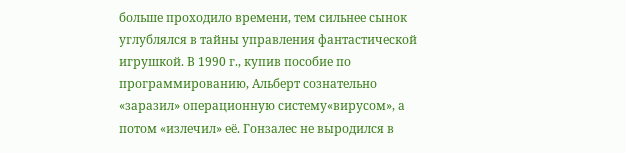больше проходило времени, тем сильнее сынок углублялся в тайны управления фантастической игрушкой. В 1990 г., купив пособие по программированию, Альберт сознательно «заразил» операционную систему«вирусом», а потом «излечил» её. Гонзалес не выродился в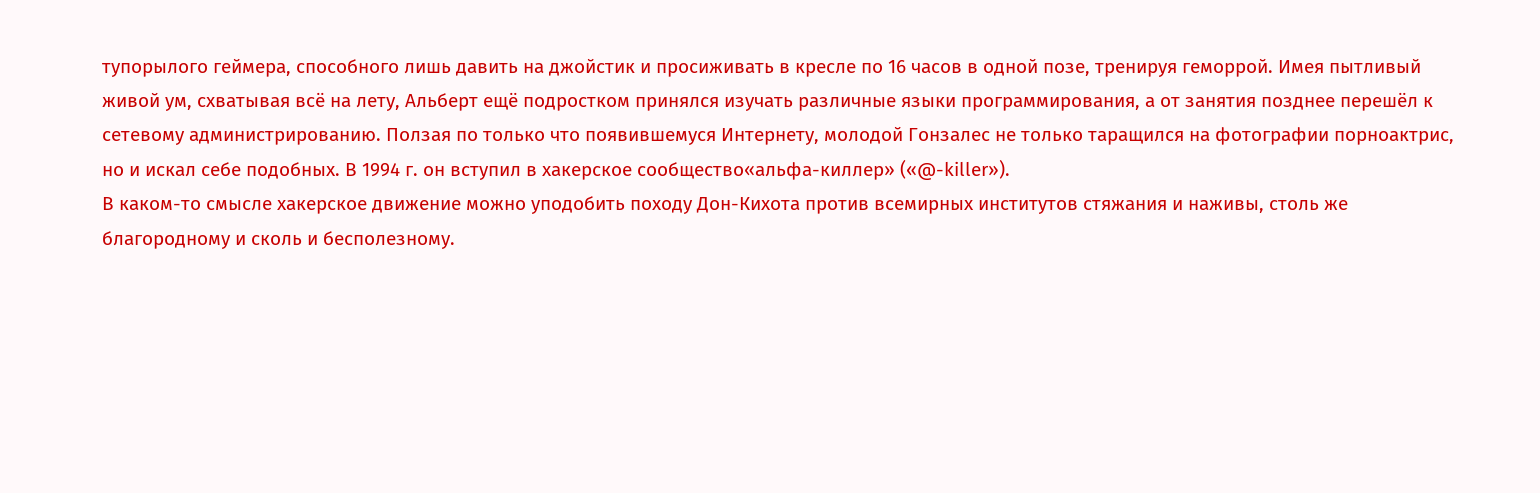тупорылого геймера, способного лишь давить на джойстик и просиживать в кресле по 16 часов в одной позе, тренируя геморрой. Имея пытливый живой ум, схватывая всё на лету, Альберт ещё подростком принялся изучать различные языки программирования, а от занятия позднее перешёл к сетевому администрированию. Ползая по только что появившемуся Интернету, молодой Гонзалес не только таращился на фотографии порноактрис, но и искал себе подобных. В 1994 г. он вступил в хакерское сообщество«альфа-киллер» («@-killer»).
В каком-то смысле хакерское движение можно уподобить походу Дон-Кихота против всемирных институтов стяжания и наживы, столь же благородному и сколь и бесполезному.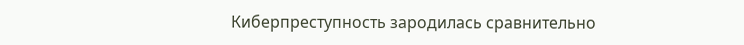Киберпреступность зародилась сравнительно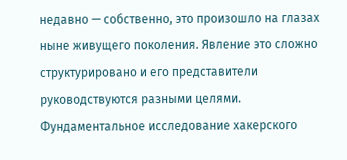недавно — собственно, это произошло на глазах ныне живущего поколения. Явление это сложно структурировано и его представители руководствуются разными целями. Фундаментальное исследование хакерского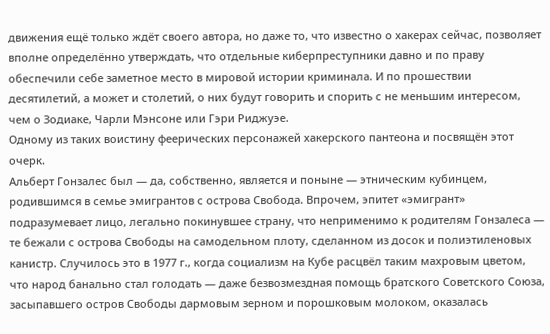движения ещё только ждёт своего автора, но даже то, что известно о хакерах сейчас, позволяет вполне определённо утверждать, что отдельные киберпреступники давно и по праву обеспечили себе заметное место в мировой истории криминала. И по прошествии десятилетий, а может и столетий, о них будут говорить и спорить с не меньшим интересом, чем о Зодиаке, Чарли Мэнсоне или Гэри Риджуэе.
Одному из таких воистину феерических персонажей хакерского пантеона и посвящён этот очерк.
Альберт Гонзалес был — да, собственно, является и поныне — этническим кубинцем, родившимся в семье эмигрантов с острова Свобода. Впрочем, эпитет «эмигрант» подразумевает лицо, легально покинувшее страну, что неприменимо к родителям Гонзалеса — те бежали с острова Свободы на самодельном плоту, сделанном из досок и полиэтиленовых канистр. Случилось это в 1977 г., когда социализм на Кубе расцвёл таким махровым цветом, что народ банально стал голодать — даже безвозмездная помощь братского Советского Союза, засыпавшего остров Свободы дармовым зерном и порошковым молоком, оказалась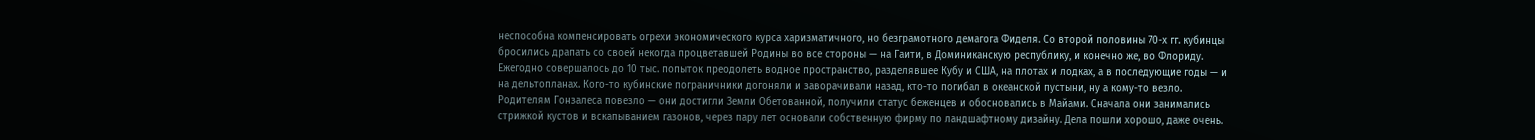неспособна компенсировать огрехи экономического курса харизматичного, но безграмотного демагога Фиделя. Со второй половины 70-х гг. кубинцы бросились драпать со своей некогда процветавшей Родины во все стороны — на Гаити, в Доминиканскую республику, и конечно же, во Флориду. Ежегодно совершалось до 10 тыс. попыток преодолеть водное пространство, разделявшее Кубу и США, на плотах и лодках, а в последующие годы — и на дельтопланах. Кого-то кубинские пограничники догоняли и заворачивали назад, кто-то погибал в океанской пустыни, ну а кому-то везло.
Родителям Гонзалеса повезло — они достигли Земли Обетованной, получили статус беженцев и обосновались в Майами. Сначала они занимались стрижкой кустов и вскапыванием газонов, через пару лет основали собственную фирму по ландшафтному дизайну. Дела пошли хорошо, даже очень.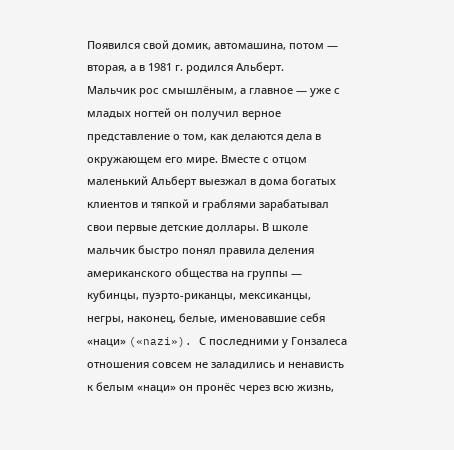Появился свой домик, автомашина, потом — вторая, а в 1981 г. родился Альберт.
Мальчик рос смышлёным, а главное — уже с младых ногтей он получил верное представление о том, как делаются дела в окружающем его мире. Вместе с отцом маленький Альберт выезжал в дома богатых клиентов и тяпкой и граблями зарабатывал свои первые детские доллары. В школе мальчик быстро понял правила деления американского общества на группы — кубинцы, пуэрто-риканцы, мексиканцы, негры, наконец, белые, именовавшие себя «наци» («nazi»). С последними у Гонзалеса отношения совсем не заладились и ненависть к белым «наци» он пронёс через всю жизнь,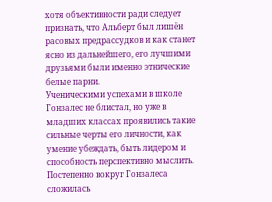хотя объективности ради следует признать, что Альберт был лишён расовых предрассудков и как станет ясно из дальнейшего, его лучшими друзьями были именно этнические белые парни.
Ученическими успехами в школе Гонзалес не блистал, но уже в младших классах проявились такие сильные черты его личности, как умение убеждать, быть лидером и способность перспективно мыслить. Постепенно вокруг Гонзалеса сложилась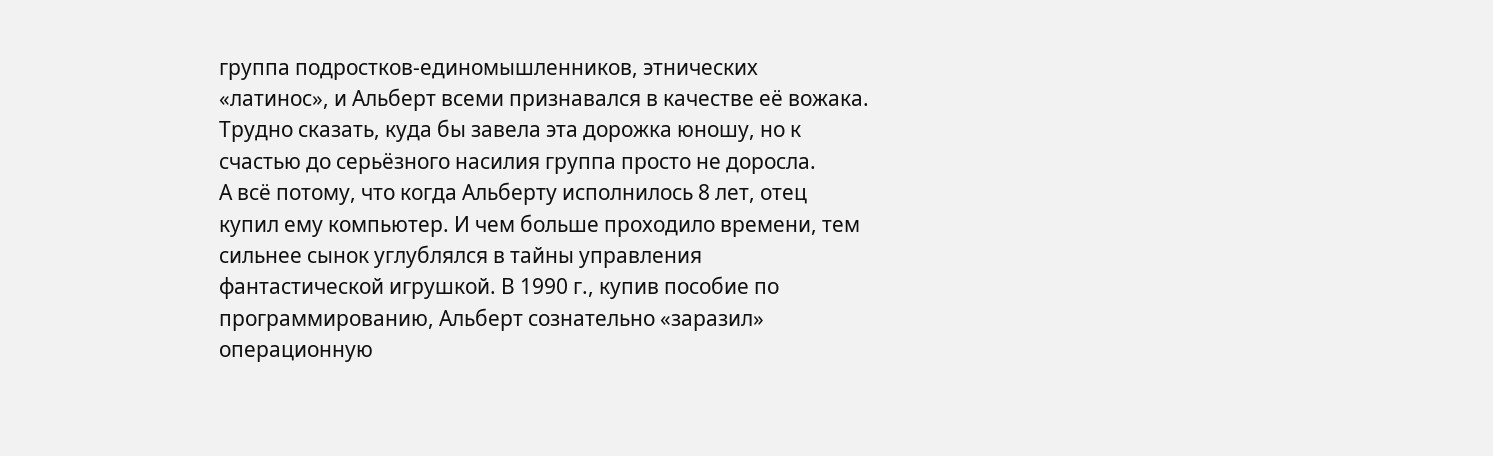группа подростков-единомышленников, этнических «латинос», и Альберт всеми признавался в качестве её вожака. Трудно сказать, куда бы завела эта дорожка юношу, но к счастью до серьёзного насилия группа просто не доросла.
А всё потому, что когда Альберту исполнилось 8 лет, отец купил ему компьютер. И чем больше проходило времени, тем сильнее сынок углублялся в тайны управления фантастической игрушкой. В 1990 г., купив пособие по программированию, Альберт сознательно «заразил» операционную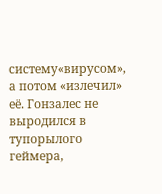систему«вирусом», а потом «излечил» её. Гонзалес не выродился в тупорылого геймера,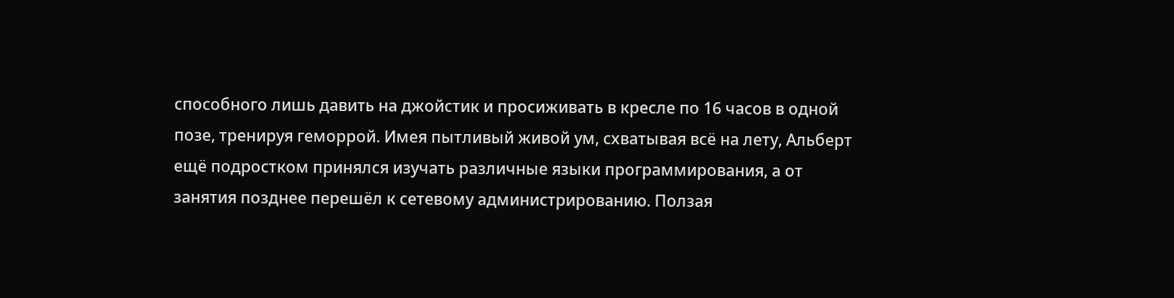способного лишь давить на джойстик и просиживать в кресле по 16 часов в одной позе, тренируя геморрой. Имея пытливый живой ум, схватывая всё на лету, Альберт ещё подростком принялся изучать различные языки программирования, а от занятия позднее перешёл к сетевому администрированию. Ползая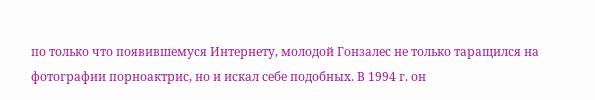по только что появившемуся Интернету, молодой Гонзалес не только таращился на фотографии порноактрис, но и искал себе подобных. В 1994 г. он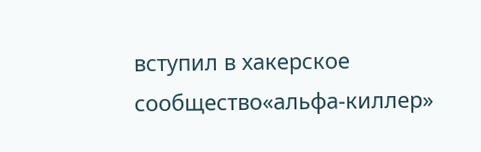вступил в хакерское сообщество«альфа-киллер»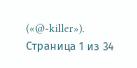(«@-killer»).
Страница 1 из 34